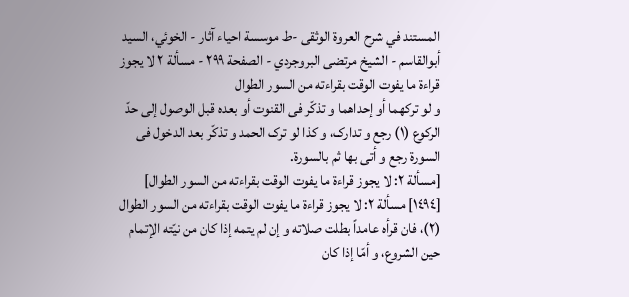المستند في شرح العروة الوثقى -ط موسسة احياء آثار - الخوئي، السيد أبوالقاسم - الشيخ مرتضى البروجردي - الصفحة ٢٩٩ - مسألة ٢ لا یجوز قراءة ما یفوت الوقت بقراءته من السور الطوال
و لو ترکهما أو إحداهما و تذکّر فی القنوت أو بعده قبل الوصول إلی حدّ الرکوع (١) رجع و تدارک، و کذا لو ترک الحمد و تذکّر بعد الدخول فی السورة رجع و أتی بها ثم بالسورة.
[مسألة ٢: لا یجوز قراءة ما یفوت الوقت بقراءته من السور الطوال]
[١٤٩٤] مسألة ٢: لا یجوز قراءة ما یفوت الوقت بقراءته من السور الطوال (٢)، فان قرأه عامداً بطلت صلاته و إن لم یتمه إذا کان من نیّته الإتمام حین الشروع، و أمّا إذا کان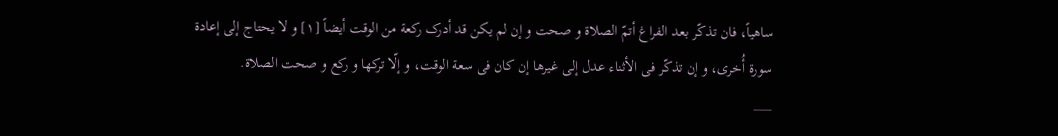ساهیاً، فان تذکّر بعد الفراغ أتمّ الصلاة و صحت و إن لم یکن قد أدرک رکعة من الوقت أیضاً [١] و لا یحتاج إلی إعادة سورة أُخری، و إن تذکّر فی الأثناء عدل إلی غیرها إن کان فی سعة الوقت، و إلّا ترکها و رکع و صحت الصلاة.
___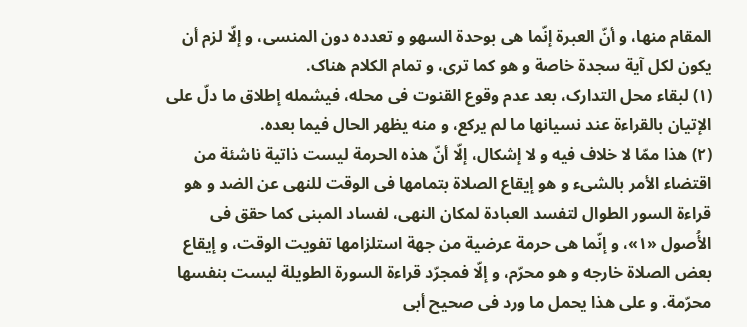المقام منها، و أنّ العبرة إنّما هی بوحدة السهو و تعدده دون المنسی، و إلّا لزم أن یکون لکل آیة سجدة خاصة و هو کما تری، و تمام الکلام هناک.
(١) لبقاء محل التدارک، بعد عدم وقوع القنوت فی محله، فیشمله إطلاق ما دلّ علی الإتیان بالقراءة عند نسیانها ما لم یرکع، و منه یظهر الحال فیما بعده.
(٢) هذا ممّا لا خلاف فیه و لا إشکال، إلّا أنّ هذه الحرمة لیست ذاتیة ناشئة من اقتضاء الأمر بالشیء و هو إیقاع الصلاة بتمامها فی الوقت للنهی عن الضد و هو قراءة السور الطوال لتفسد العبادة لمکان النهی، لفساد المبنی کما حقق فی الأُصول «١»، و إنّما هی حرمة عرضیة من جهة استلزامها تفویت الوقت، و إیقاع بعض الصلاة خارجه و هو محرّم، و إلّا فمجرّد قراءة السورة الطویلة لیست بنفسها محرّمة. و علی هذا یحمل ما ورد فی صحیح أبی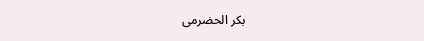بکر الحضرمی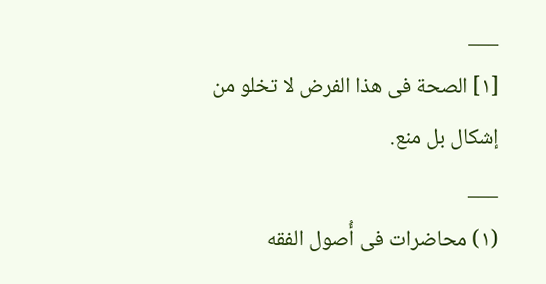___
[١] الصحة فی هذا الفرض لا تخلو من إشکال بل منع.
___
(١) محاضرات فی أُصول الفقه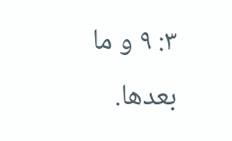٣: ٩ و ما بعدها.